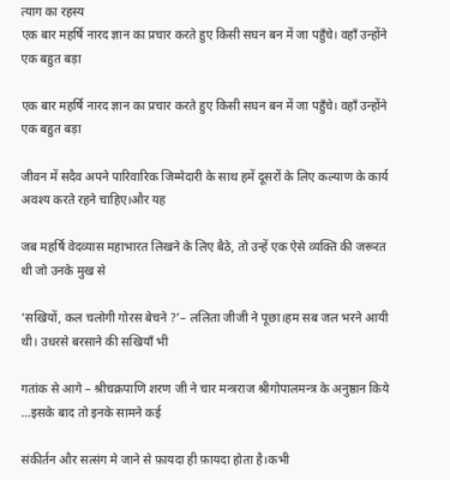त्याग का रहस्य
एक बार महर्षि नारद ज्ञान का प्रचार करते हुए किसी सघन बन में जा पहुँचे। वहाँ उन्होंने एक बहुत बड़ा

एक बार महर्षि नारद ज्ञान का प्रचार करते हुए किसी सघन बन में जा पहुँचे। वहाँ उन्होंने एक बहुत बड़ा

जीवन में सदैव अपने पारिवारिक जिम्मेदारी के साथ हमें दूसरों के लिए कल्याण के कार्य अवश्य करते रहने चाहिए।और यह

जब महर्षि वेदव्यास महाभारत लिखने के लिए बैठे, तो उन्हें एक ऐसे व्यक्ति की जरूरत थी जो उनके मुख से

‘सखियों, कल चलोगी गोरस बेचने ?’– ललिता जीजी ने पूछा।हम सब जल भरने आयी थी। उधरसे बरसाने की सखियाँ भी

गतांक से आगे – श्रीचक्रपाणि शरण जी ने चार मन्त्रराज श्रीगोपालमन्त्र के अनुष्ठान किये …इसके बाद तो इनके सामने कई

संकीर्तन और सत्संग मे जाने से फ़ायदा ही फ़ायदा होता है।कभी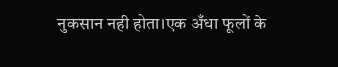नुकसान नही होता।एक अँधा फूलों के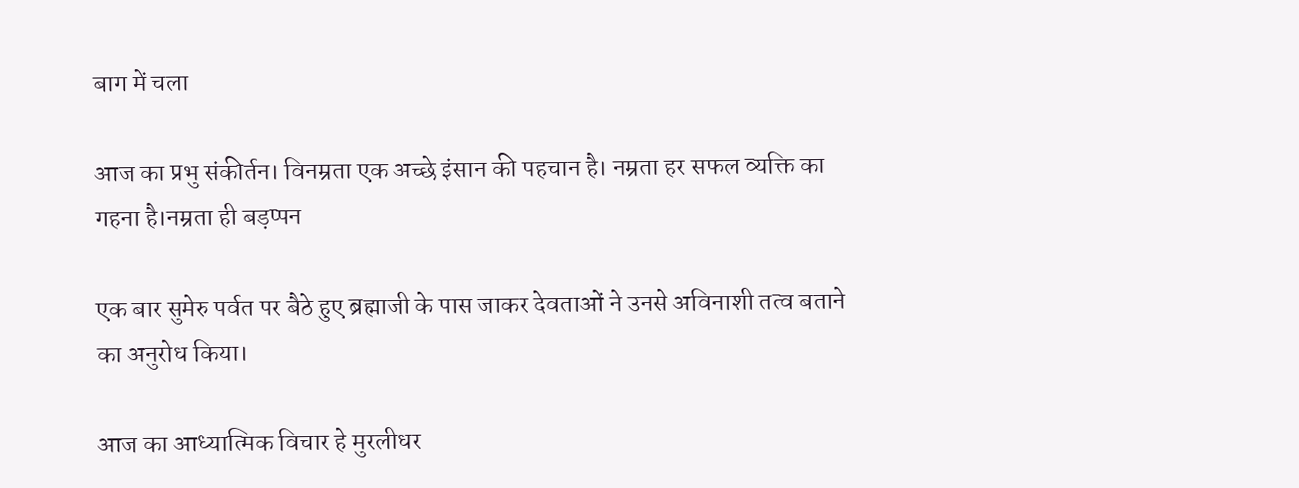बाग में चला

आज का प्रभु संकीर्तन। विनम्रता एक अच्छे इंसान की पहचान है। नम्रता हर सफल व्यक्ति का गहना है।नम्रता ही बड़प्पन

एक बार सुमेरु पर्वत पर बैठे हुए ब्रह्माजी के पास जाकर देवताओं ने उनसे अविनाशी तत्व बताने का अनुरोध किया।

आज का आध्यात्मिक विचार हे मुरलीधर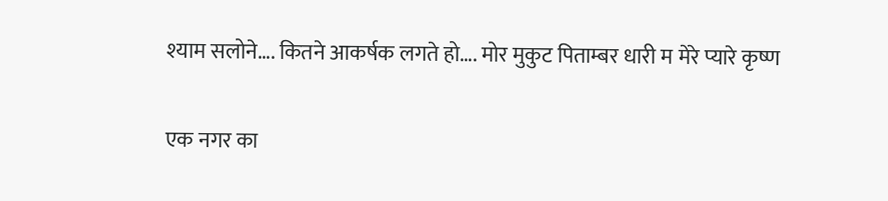श्याम सलोने…. कितने आकर्षक लगते हो…. मोर मुकुट पिताम्बर धारी म मेरे प्यारे कृष्ण

एक नगर का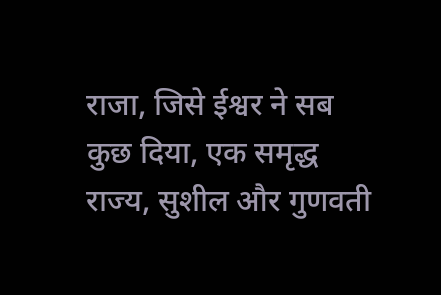राजा, जिसे ईश्वर ने सब कुछ दिया, एक समृद्ध राज्य, सुशील और गुणवती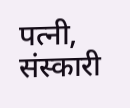पत्नी, संस्कारी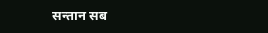सन्तान सब